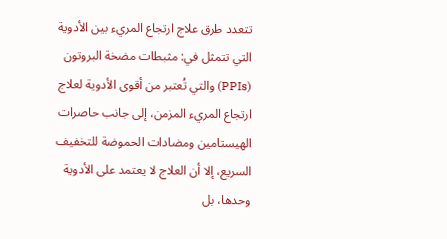تتعدد طرق علاج ارتجاع المريء بين الأدوية التي تتمثل في: مثبطات مضخة البروتون (PPIs) والتي تُعتبر من أقوى الأدوية لعلاج ارتجاع المريء المزمن، إلى جانب حاصرات الهيستامين ومضادات الحموضة للتخفيف السريع، إلا أن العلاج لا يعتمد على الأدوية وحدها، بل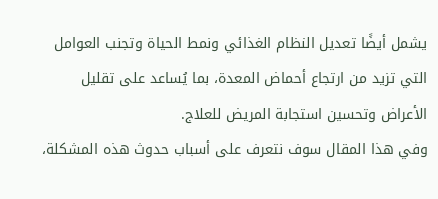يشمل أيضًا تعديل النظام الغذائي ونمط الحياة وتجنب العوامل التي تزيد من ارتجاع أحماض المعدة، بما يُساعد على تقليل الأعراض وتحسين استجابة المريض للعلاج.
وفي هذا المقال سوف نتعرف على أسباب حدوث هذه المشكلة،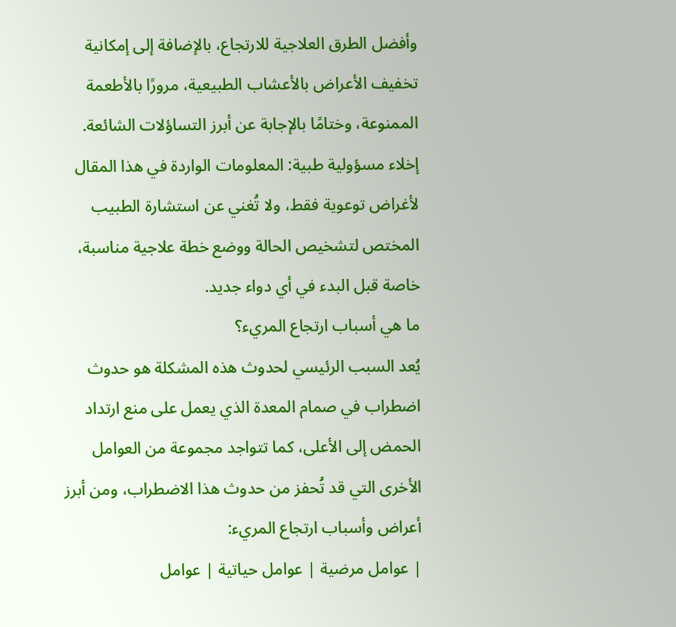وأفضل الطرق العلاجية للارتجاع، بالإضافة إلى إمكانية تخفيف الأعراض بالأعشاب الطبيعية، مرورًا بالأطعمة الممنوعة، وختامًا بالإجابة عن أبرز التساؤلات الشائعة.
إخلاء مسؤولية طبية: المعلومات الواردة في هذا المقال لأغراض توعوية فقط، ولا تُغني عن استشارة الطبيب المختص لتشخيص الحالة ووضع خطة علاجية مناسبة، خاصة قبل البدء في أي دواء جديد.
ما هي أسباب ارتجاع المريء؟
يُعد السبب الرئيسي لحدوث هذه المشكلة هو حدوث اضطراب في صمام المعدة الذي يعمل على منع ارتداد الحمض إلى الأعلى، كما تتواجد مجموعة من العوامل الأخرى التي قد تُحفز من حدوث هذا الاضطراب، ومن أبرز أعراض وأسباب ارتجاع المريء:
| عوامل مرضية | عوامل حياتية | عوامل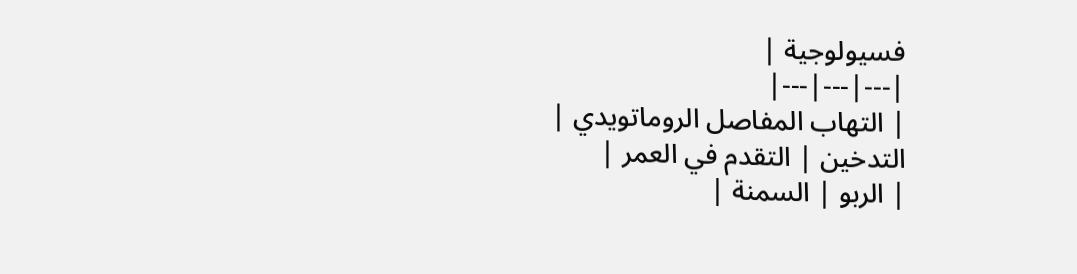فسيولوجية |
|---|---|---|
| التهاب المفاصل الروماتويدي | التدخين | التقدم في العمر |
| الربو | السمنة |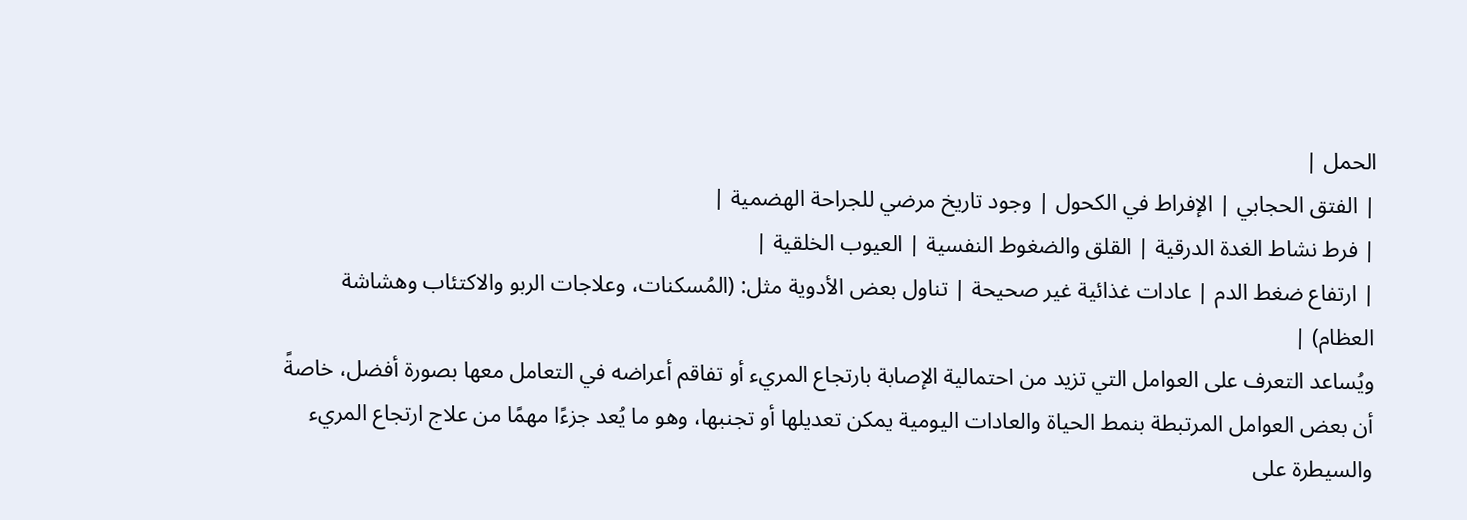الحمل |
| الفتق الحجابي | الإفراط في الكحول | وجود تاريخ مرضي للجراحة الهضمية |
| فرط نشاط الغدة الدرقية | القلق والضغوط النفسية | العيوب الخلقية |
| ارتفاع ضغط الدم | عادات غذائية غير صحيحة | تناول بعض الأدوية مثل: (المُسكنات، وعلاجات الربو والاكتئاب وهشاشة العظام) |
ويُساعد التعرف على العوامل التي تزيد من احتمالية الإصابة بارتجاع المريء أو تفاقم أعراضه في التعامل معها بصورة أفضل، خاصةً أن بعض العوامل المرتبطة بنمط الحياة والعادات اليومية يمكن تعديلها أو تجنبها، وهو ما يُعد جزءًا مهمًا من علاج ارتجاع المريء والسيطرة على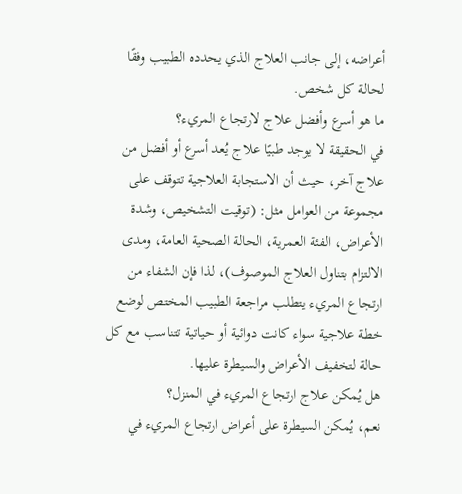أعراضه، إلى جانب العلاج الذي يحدده الطبيب وفقًا لحالة كل شخص.
ما هو أسرع وأفضل علاج لارتجاع المريء؟
في الحقيقة لا يوجد طبيًا علاج يُعد أسرع أو أفضل من علاج آخر، حيث أن الاستجابة العلاجية تتوقف على مجموعة من العوامل مثل: (توقيت التشخيص، وشدة الأعراض، الفئة العمرية، الحالة الصحية العامة، ومدى الالتزام بتناول العلاج الموصوف)، لذا فإن الشفاء من ارتجاع المريء يتطلب مراجعة الطبيب المختص لوضع خطة علاجية سواء كانت دوائية أو حياتية تتناسب مع كل حالة لتخفيف الأعراض والسيطرة عليها.
هل يُمكن علاج ارتجاع المريء في المنزل؟
نعم، يُمكن السيطرة على أعراض ارتجاع المريء في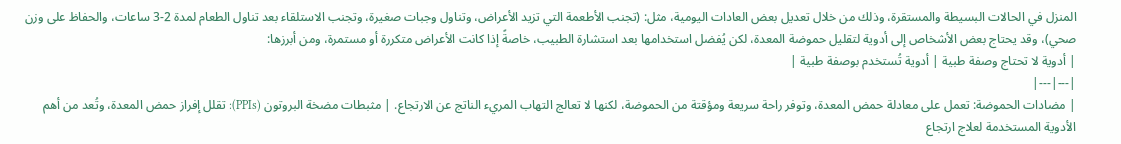المنزل في الحالات البسيطة والمستقرة، وذلك من خلال تعديل بعض العادات اليومية، مثل: (تجنب الأطعمة التي تزيد الأعراض، وتناول وجبات صغيرة، وتجنب الاستلقاء بعد تناول الطعام لمدة 2-3 ساعات، والحفاظ على وزن صحي)، وقد يحتاج بعض الأشخاص إلى أدوية لتقليل حموضة المعدة، لكن يُفضل استخدامها بعد استشارة الطبيب، خاصةً إذا كانت الأعراض متكررة أو مستمرة، ومن أبرزها:
| أدوية لا تحتاج وصفة طبية | أدوية تُستخدم بوصفة طبية |
|---|---|
| مضادات الحموضة: تعمل على معادلة حمض المعدة، وتوفر راحة سريعة ومؤقتة من الحموضة، لكنها لا تعالج التهاب المريء الناتج عن الارتجاع. | مثبطات مضخة البروتون (PPIs): تقلل إفراز حمض المعدة، وتُعد من أهم الأدوية المستخدمة لعلاج ارتجاع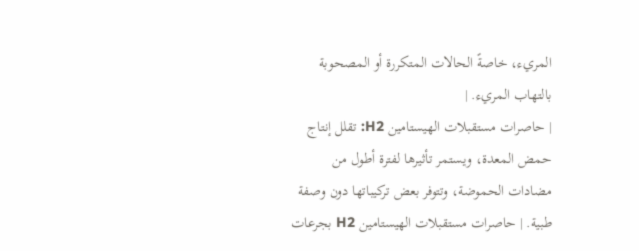المريء، خاصةً الحالات المتكررة أو المصحوبة بالتهاب المريء. |
| حاصرات مستقبلات الهيستامين H2: تقلل إنتاج حمض المعدة، ويستمر تأثيرها لفترة أطول من مضادات الحموضة، وتتوفر بعض تركيباتها دون وصفة طبية. | حاصرات مستقبلات الهيستامين H2 بجرعات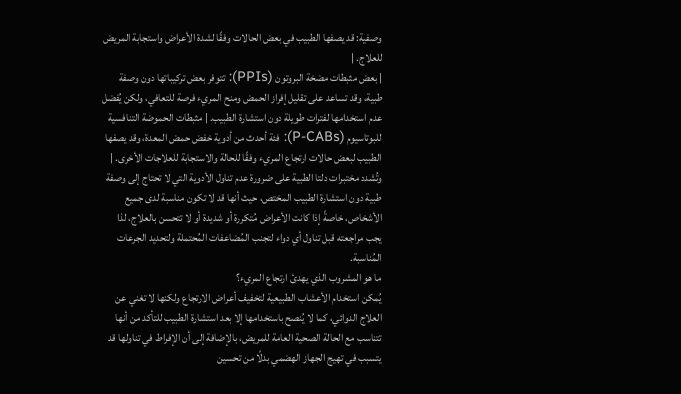وصفية: قد يصفها الطبيب في بعض الحالات وفقًا لشدة الأعراض واستجابة المريض للعلاج. |
| بعض مثبطات مضخة البروتون (PPIs): تتوفر بعض تركيباتها دون وصفة طبية، وقد تساعد على تقليل إفراز الحمض ومنح المريء فرصة للتعافي، ولكن يُفضل عدم استخدامها لفترات طويلة دون استشارة الطبيب. | مثبطات الحموضة التنافسية للبوتاسيوم (P-CABs): فئة أحدث من أدوية خفض حمض المعدة، وقد يصفها الطبيب لبعض حالات ارتجاع المريء وفقًا للحالة والاستجابة للعلاجات الأخرى. |
وتُشدد مختبرات دلتا الطبية على ضرورة عدم تناول الأدوية التي لا تحتاج إلى وصفة طبية دون استشارة الطبيب المختص، حيث أنها قد لا تكون مناسبة لدى جميع الأشخاص، خاصةً إذا كانت الأعراض مُتكررة أو شديدة أو لا تتحسن بالعلاج، لذا يجب مراجعته قبل تناول أي دواء لتجنب المُضاعفات المُحتملة ولتحديد الجرعات المُناسبة.
ما هو المشروب الذي يهدئ ارتجاع المريء؟
يُمكن استخدام الأعشاب الطبيعية لتخفيف أعراض الارتجاع ولكنها لا تغني عن العلاج الدوائي، كما لا يُنصح باستخدامها إلا بعد استشارة الطبيب للتأكد من أنها تتناسب مع الحالة الصحية العامة للمريض، بالإضافة إلى أن الإفراط في تناولها قد يتسبب في تهيج الجهاز الهضمي بدلًا من تحسين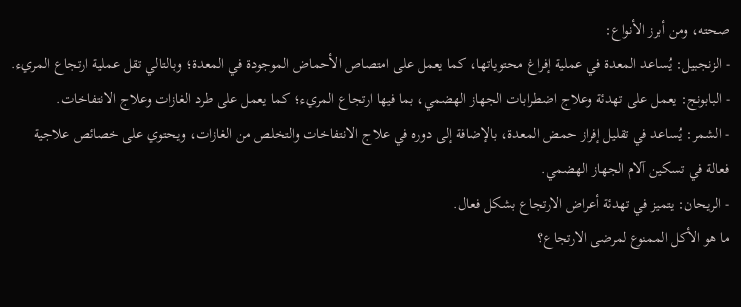صحته، ومن أبرز الأنواع:
- الزنجبيل: يُساعد المعدة في عملية إفراغ محتوياتها، كما يعمل على امتصاص الأحماض الموجودة في المعدة؛ وبالتالي تقل عملية ارتجاع المريء.
- البابونج: يعمل على تهدئة وعلاج اضطرابات الجهاز الهضمي، بما فيها ارتجاع المريء؛ كما يعمل على طرد الغازات وعلاج الانتفاخات.
- الشمر: يُساعد في تقليل إفراز حمض المعدة، بالإضافة إلى دوره في علاج الانتفاخات والتخلص من الغازات، ويحتوي على خصائص علاجية فعالة في تسكين آلام الجهاز الهضمي.
- الريحان: يتميز في تهدئة أعراض الارتجاع بشكل فعال.
ما هو الأكل الممنوع لمرضى الارتجاع؟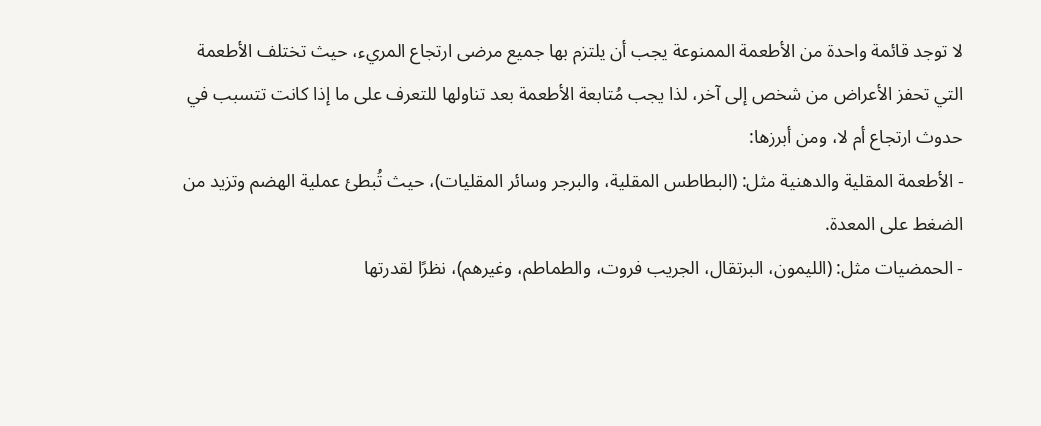لا توجد قائمة واحدة من الأطعمة الممنوعة يجب أن يلتزم بها جميع مرضى ارتجاع المريء، حيث تختلف الأطعمة التي تحفز الأعراض من شخص إلى آخر، لذا يجب مُتابعة الأطعمة بعد تناولها للتعرف على ما إذا كانت تتسبب في حدوث ارتجاع أم لا، ومن أبرزها:
- الأطعمة المقلية والدهنية مثل: (البطاطس المقلية، والبرجر وسائر المقليات)، حيث تُبطئ عملية الهضم وتزيد من الضغط على المعدة.
- الحمضيات مثل: (الليمون، البرتقال، الجريب فروت، والطماطم، وغيرهم)، نظرًا لقدرتها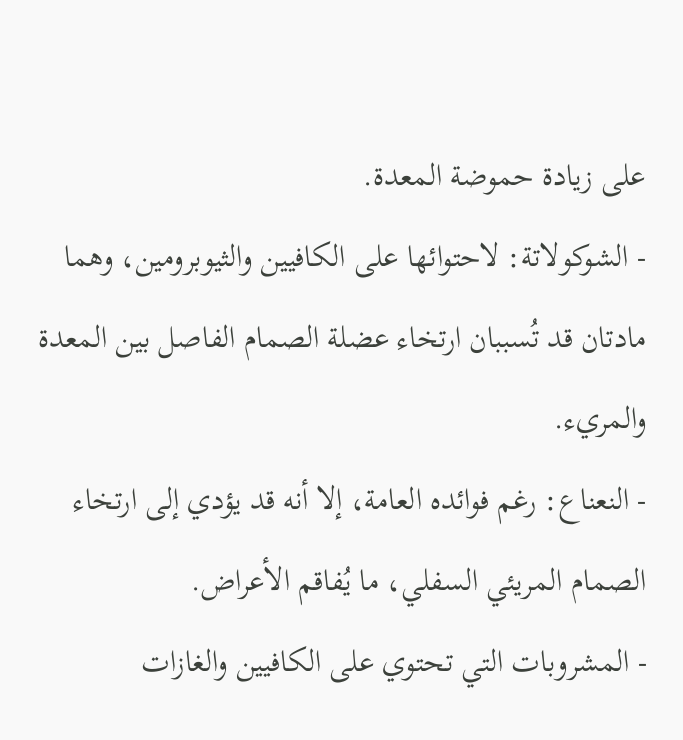على زيادة حموضة المعدة.
- الشوكولاتة: لاحتوائها على الكافيين والثيوبرومين، وهما مادتان قد تُسببان ارتخاء عضلة الصمام الفاصل بين المعدة والمريء.
- النعناع: رغم فوائده العامة، إلا أنه قد يؤدي إلى ارتخاء الصمام المريئي السفلي، ما يُفاقم الأعراض.
- المشروبات التي تحتوي على الكافيين والغازات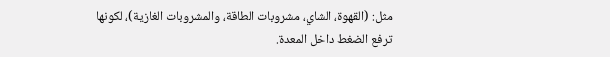مثل: (القهوة، الشاي، مشروبات الطاقة، والمشروبات الغازية)، لكونها ترفع الضغط داخل المعدة.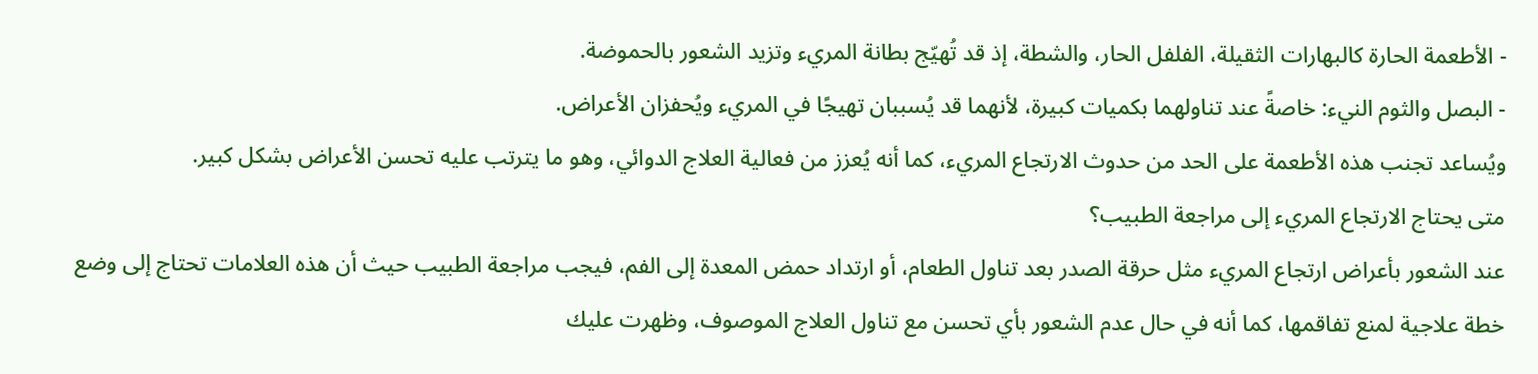- الأطعمة الحارة كالبهارات الثقيلة، الفلفل الحار، والشطة، إذ قد تُهيّج بطانة المريء وتزيد الشعور بالحموضة.
- البصل والثوم النيء: خاصةً عند تناولهما بكميات كبيرة، لأنهما قد يُسببان تهيجًا في المريء ويُحفزان الأعراض.
ويُساعد تجنب هذه الأطعمة على الحد من حدوث الارتجاع المريء، كما أنه يُعزز من فعالية العلاج الدوائي، وهو ما يترتب عليه تحسن الأعراض بشكل كبير.
متى يحتاج الارتجاع المريء إلى مراجعة الطبيب؟
عند الشعور بأعراض ارتجاع المريء مثل حرقة الصدر بعد تناول الطعام، أو ارتداد حمض المعدة إلى الفم، فيجب مراجعة الطبيب حيث أن هذه العلامات تحتاج إلى وضع خطة علاجية لمنع تفاقمها، كما أنه في حال عدم الشعور بأي تحسن مع تناول العلاج الموصوف، وظهرت عليك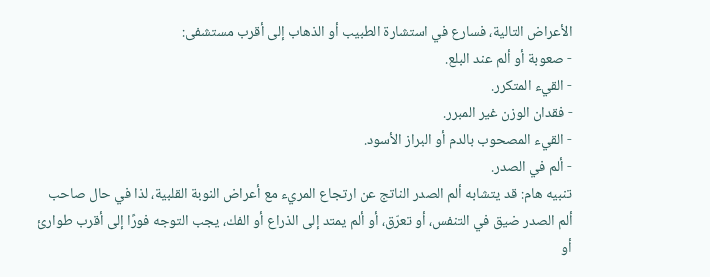الأعراض التالية، فسارع في استشارة الطبيب أو الذهاب إلى أقرب مستشفى:
- صعوبة أو ألم عند البلع.
- القيء المتكرر.
- فقدان الوزن غير المبرر.
- القيء المصحوب بالدم أو البراز الأسود.
- ألم في الصدر.
تنبيه هام: قد يتشابه ألم الصدر الناتج عن ارتجاع المريء مع أعراض النوبة القلبية، لذا في حال صاحب ألم الصدر ضيق في التنفس، أو تعرّق، أو ألم يمتد إلى الذراع أو الفك، يجب التوجه فورًا إلى أقرب طوارئ أو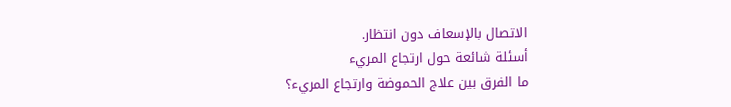الاتصال بالإسعاف دون انتظار.
أسئلة شائعة حول ارتجاع المريء
ما الفرق بين علاج الحموضة وارتجاع المريء؟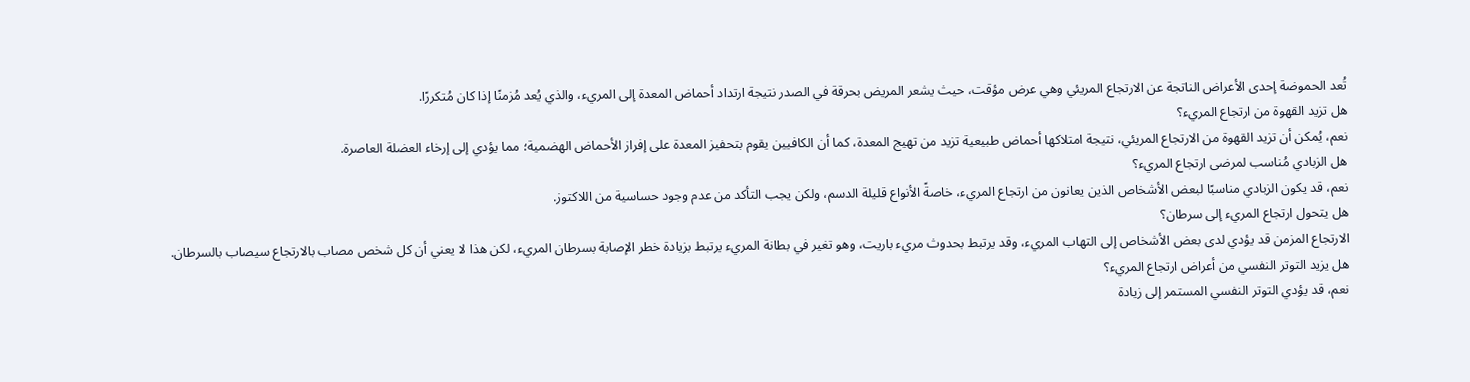تُعد الحموضة إحدى الأعراض الناتجة عن الارتجاع المريئي وهي عرض مؤقت، حيث يشعر المريض بحرقة في الصدر نتيجة ارتداد أحماض المعدة إلى المريء، والذي يُعد مُزمنًا إذا كان مُتكررًا.
هل تزيد القهوة من ارتجاع المريء؟
نعم، يُمكن أن تزيد القهوة من الارتجاع المريئي، نتيجة امتلاكها أحماض طبيعية تزيد من تهيج المعدة، كما أن الكافيين يقوم بتحفيز المعدة على إفراز الأحماض الهضمية؛ مما يؤدي إلى إرخاء العضلة العاصرة.
هل الزبادي مُناسب لمرضى ارتجاع المريء؟
نعم، قد يكون الزبادي مناسبًا لبعض الأشخاص الذين يعانون من ارتجاع المريء، خاصةً الأنواع قليلة الدسم، ولكن يجب التأكد من عدم وجود حساسية من اللاكتوز.
هل يتحول ارتجاع المريء إلى سرطان؟
الارتجاع المزمن قد يؤدي لدى بعض الأشخاص إلى التهاب المريء، وقد يرتبط بحدوث مريء باريت، وهو تغير في بطانة المريء يرتبط بزيادة خطر الإصابة بسرطان المريء، لكن هذا لا يعني أن كل شخص مصاب بالارتجاع سيصاب بالسرطان.
هل يزيد التوتر النفسي من أعراض ارتجاع المريء؟
نعم، قد يؤدي التوتر النفسي المستمر إلى زيادة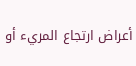أعراض ارتجاع المريء أو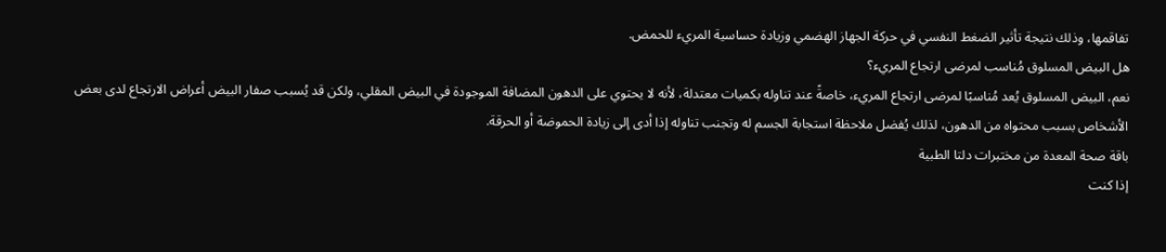تفاقمها، وذلك نتيجة تأثير الضغط النفسي في حركة الجهاز الهضمي وزيادة حساسية المريء للحمض.
هل البيض المسلوق مُناسب لمرضى ارتجاع المريء؟
نعم، البيض المسلوق يُعد مُناسبًا لمرضى ارتجاع المريء، خاصةً عند تناوله بكميات معتدلة، لأنه لا يحتوي على الدهون المضافة الموجودة في البيض المقلي، ولكن قد يُسبب صفار البيض أعراض الارتجاع لدى بعض الأشخاص بسبب محتواه من الدهون، لذلك يُفضل ملاحظة استجابة الجسم له وتجنب تناوله إذا أدى إلى زيادة الحموضة أو الحرقة.
باقة صحة المعدة من مختبرات دلتا الطبية
إذا كنت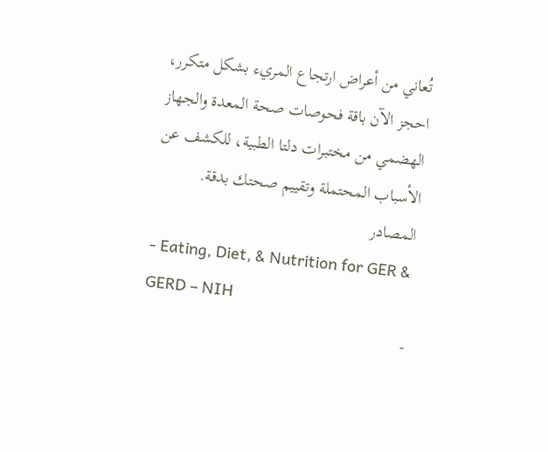تُعاني من أعراض ارتجاع المريء بشكل متكرر، احجز الآن باقة فحوصات صحة المعدة والجهاز الهضمي من مختبرات دلتا الطبية، للكشف عن الأسباب المحتملة وتقييم صحتك بدقة.
المصادر
- Eating, Diet, & Nutrition for GER & GERD – NIH
-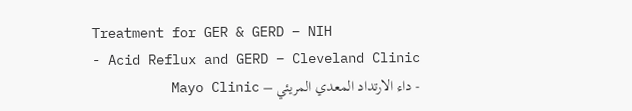Treatment for GER & GERD – NIH
- Acid Reflux and GERD – Cleveland Clinic
- داء الارتداد المعدي المريئي – Mayo Clinic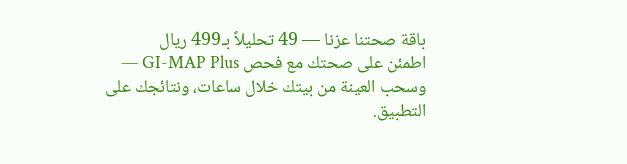باقة صحتنا عزنا — 49 تحليلاً بـ499 ريال
اطمئن على صحتك مع فحص GI-MAP Plus — وسحب العينة من بيتك خلال ساعات، ونتائجك على التطبيق.